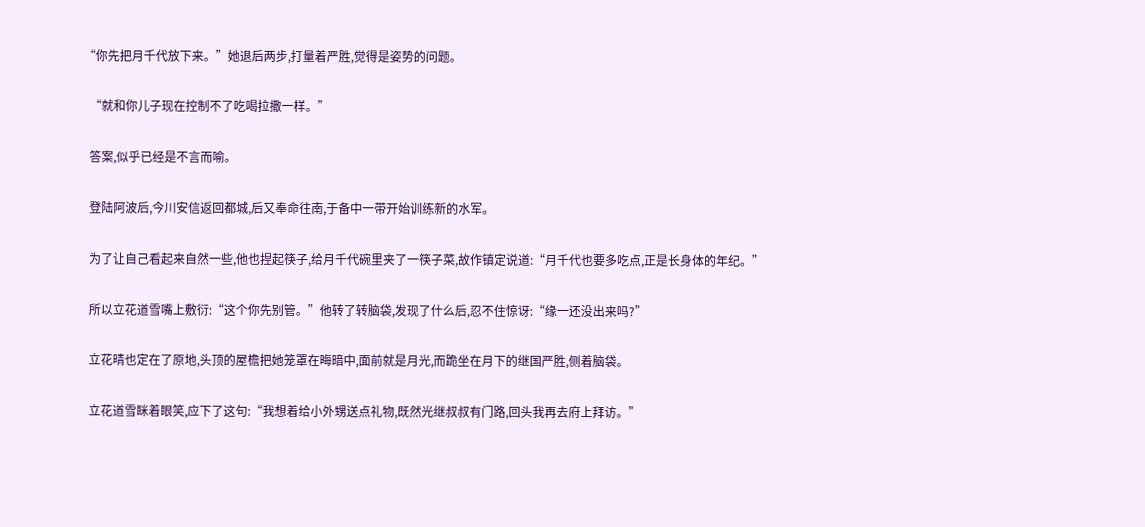“你先把月千代放下来。”她退后两步,打量着严胜,觉得是姿势的问题。

  “就和你儿子现在控制不了吃喝拉撒一样。”

  答案,似乎已经是不言而喻。

  登陆阿波后,今川安信返回都城,后又奉命往南,于备中一带开始训练新的水军。

  为了让自己看起来自然一些,他也捏起筷子,给月千代碗里夹了一筷子菜,故作镇定说道:“月千代也要多吃点,正是长身体的年纪。”

  所以立花道雪嘴上敷衍:“这个你先别管。”他转了转脑袋,发现了什么后,忍不住惊讶:“缘一还没出来吗?”

  立花晴也定在了原地,头顶的屋檐把她笼罩在晦暗中,面前就是月光,而跪坐在月下的继国严胜,侧着脑袋。

  立花道雪眯着眼笑,应下了这句:“我想着给小外甥送点礼物,既然光继叔叔有门路,回头我再去府上拜访。”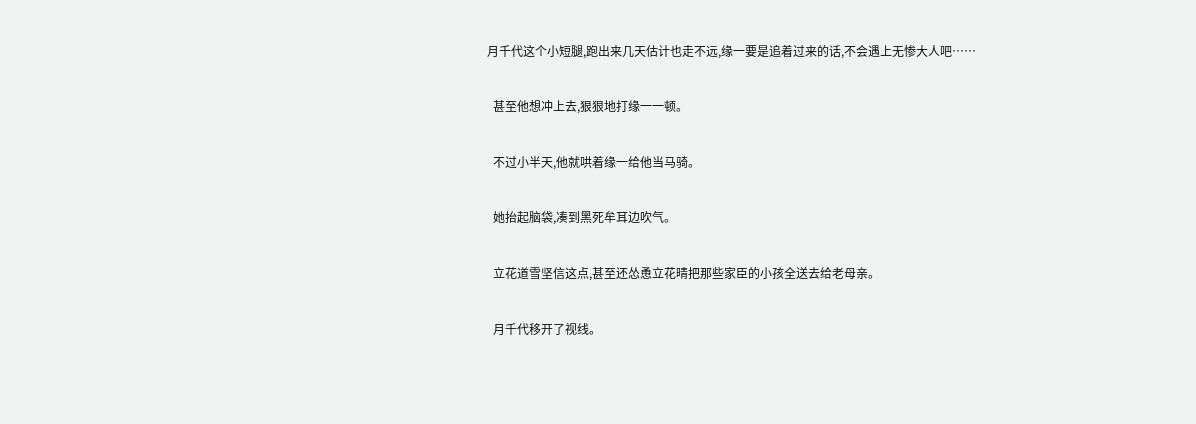月千代这个小短腿,跑出来几天估计也走不远,缘一要是追着过来的话,不会遇上无惨大人吧……

  甚至他想冲上去,狠狠地打缘一一顿。

  不过小半天,他就哄着缘一给他当马骑。

  她抬起脑袋,凑到黑死牟耳边吹气。

  立花道雪坚信这点,甚至还怂恿立花晴把那些家臣的小孩全送去给老母亲。

  月千代移开了视线。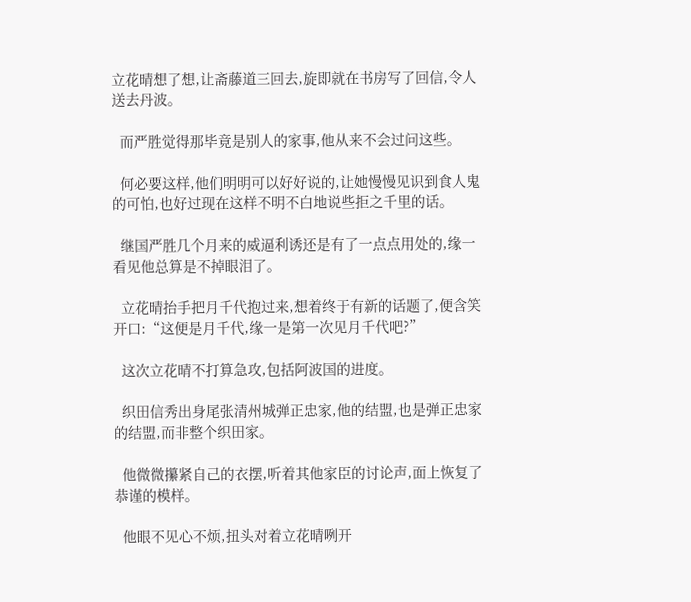立花晴想了想,让斋藤道三回去,旋即就在书房写了回信,令人送去丹波。

  而严胜觉得那毕竟是别人的家事,他从来不会过问这些。

  何必要这样,他们明明可以好好说的,让她慢慢见识到食人鬼的可怕,也好过现在这样不明不白地说些拒之千里的话。

  继国严胜几个月来的威逼利诱还是有了一点点用处的,缘一看见他总算是不掉眼泪了。

  立花晴抬手把月千代抱过来,想着终于有新的话题了,便含笑开口:“这便是月千代,缘一是第一次见月千代吧?”

  这次立花晴不打算急攻,包括阿波国的进度。

  织田信秀出身尾张清州城弹正忠家,他的结盟,也是弹正忠家的结盟,而非整个织田家。

  他微微攥紧自己的衣摆,听着其他家臣的讨论声,面上恢复了恭谨的模样。

  他眼不见心不烦,扭头对着立花晴咧开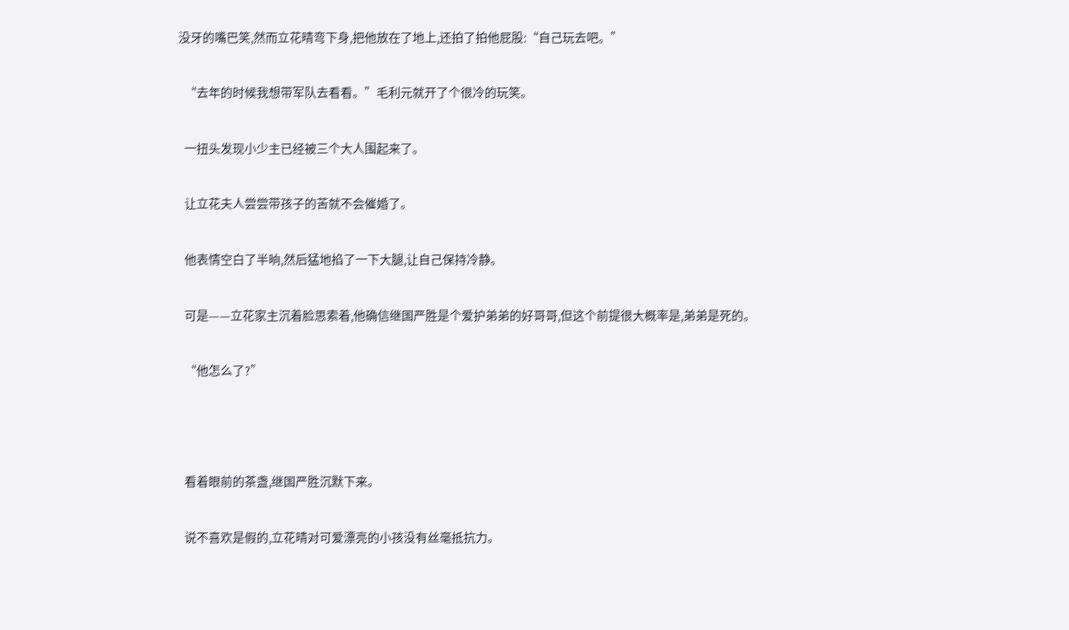没牙的嘴巴笑,然而立花晴弯下身,把他放在了地上,还拍了拍他屁股:“自己玩去吧。”

  “去年的时候我想带军队去看看。”毛利元就开了个很冷的玩笑。

  一扭头发现小少主已经被三个大人围起来了。

  让立花夫人尝尝带孩子的苦就不会催婚了。

  他表情空白了半晌,然后猛地掐了一下大腿,让自己保持冷静。

  可是——立花家主沉着脸思索着,他确信继国严胜是个爱护弟弟的好哥哥,但这个前提很大概率是,弟弟是死的。

  “他怎么了?”



  看着眼前的茶盏,继国严胜沉默下来。

  说不喜欢是假的,立花晴对可爱漂亮的小孩没有丝毫抵抗力。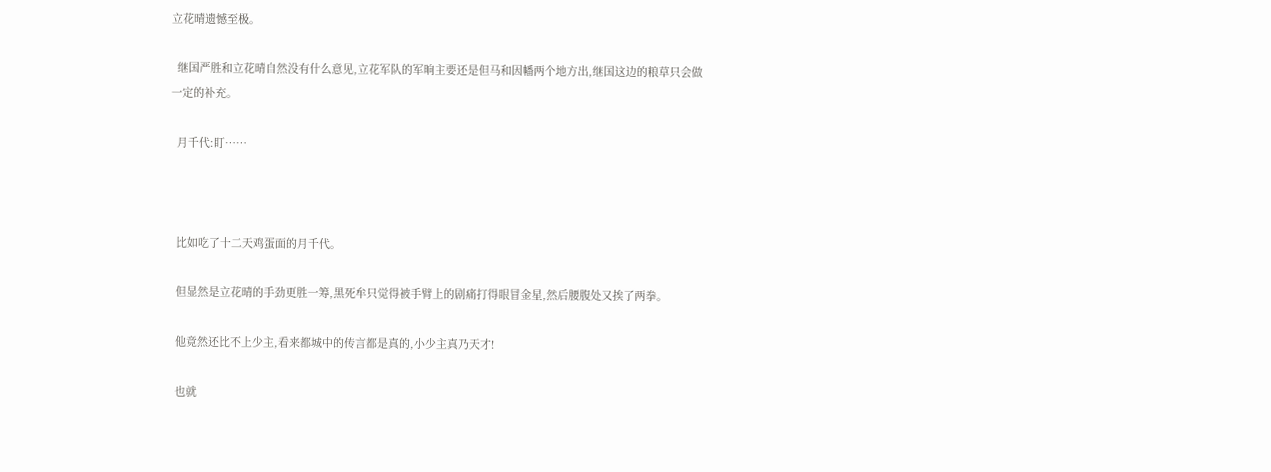立花晴遗憾至极。

  继国严胜和立花晴自然没有什么意见,立花军队的军晌主要还是但马和因幡两个地方出,继国这边的粮草只会做一定的补充。

  月千代:盯……



  比如吃了十二天鸡蛋面的月千代。

  但显然是立花晴的手劲更胜一筹,黑死牟只觉得被手臂上的剧痛打得眼冒金星,然后腰腹处又挨了两拳。

  他竟然还比不上少主,看来都城中的传言都是真的,小少主真乃天才!

  也就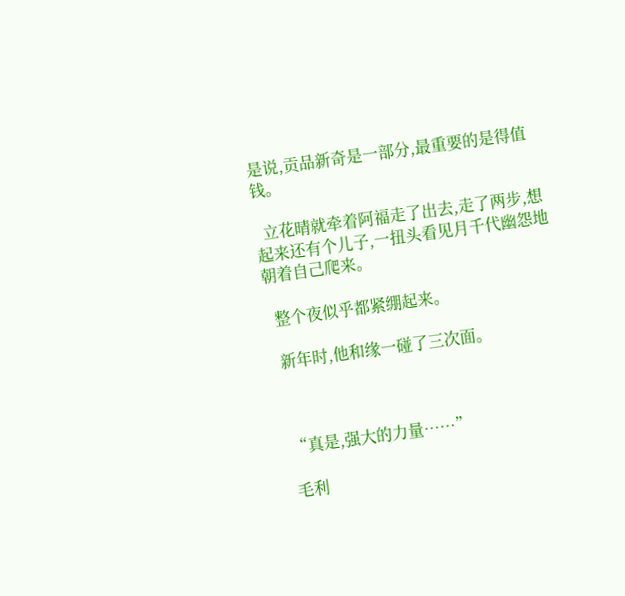是说,贡品新奇是一部分,最重要的是得值钱。

  立花晴就牵着阿福走了出去,走了两步,想起来还有个儿子,一扭头看见月千代幽怨地朝着自己爬来。

  整个夜似乎都紧绷起来。

  新年时,他和缘一碰了三次面。



  “真是,强大的力量……”

  毛利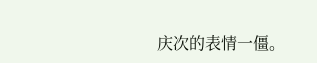庆次的表情一僵。